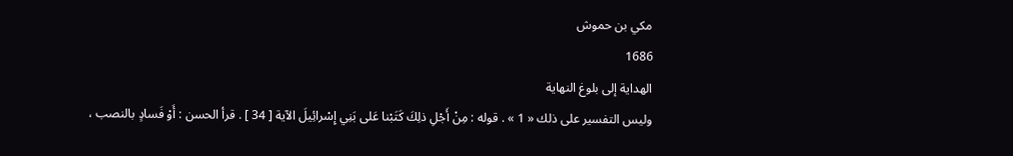مكي بن حموش
1686
الهداية إلى بلوغ النهاية
وليس التفسير على ذلك « 1 » . قوله : مِنْ أَجْلِ ذلِكَ كَتَبْنا عَلى بَنِي إِسْرائِيلَ الآية [ 34 ] . قرأ الحسن : أَوْ فَسادٍ بالنصب ،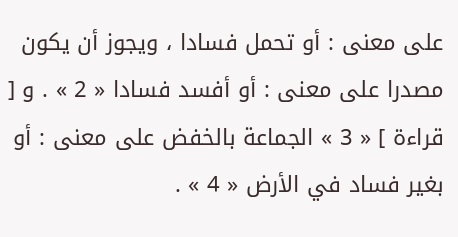على معنى : أو تحمل فسادا ، ويجوز أن يكون مصدرا على معنى : أو أفسد فسادا « 2 » . و [ قراءة ] « 3 » الجماعة بالخفض على معنى : أو بغير فساد في الأرض « 4 » .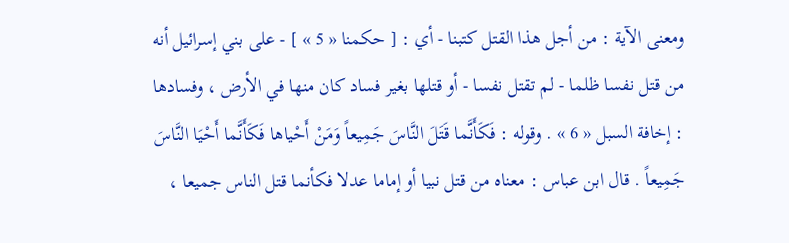ومعنى الآية : من أجل هذا القتل كتبنا - أي : [ حكمنا « 5 » ] - على بني إسرائيل أنه من قتل نفسا ظلما - لم تقتل نفسا - أو قتلها بغير فساد كان منها في الأرض ، وفسادها : إخافة السبل « 6 » . وقوله : فَكَأَنَّما قَتَلَ النَّاسَ جَمِيعاً وَمَنْ أَحْياها فَكَأَنَّما أَحْيَا النَّاسَ جَمِيعاً . قال ابن عباس : معناه من قتل نبيا أو إماما عدلا فكأنما قتل الناس جميعا ،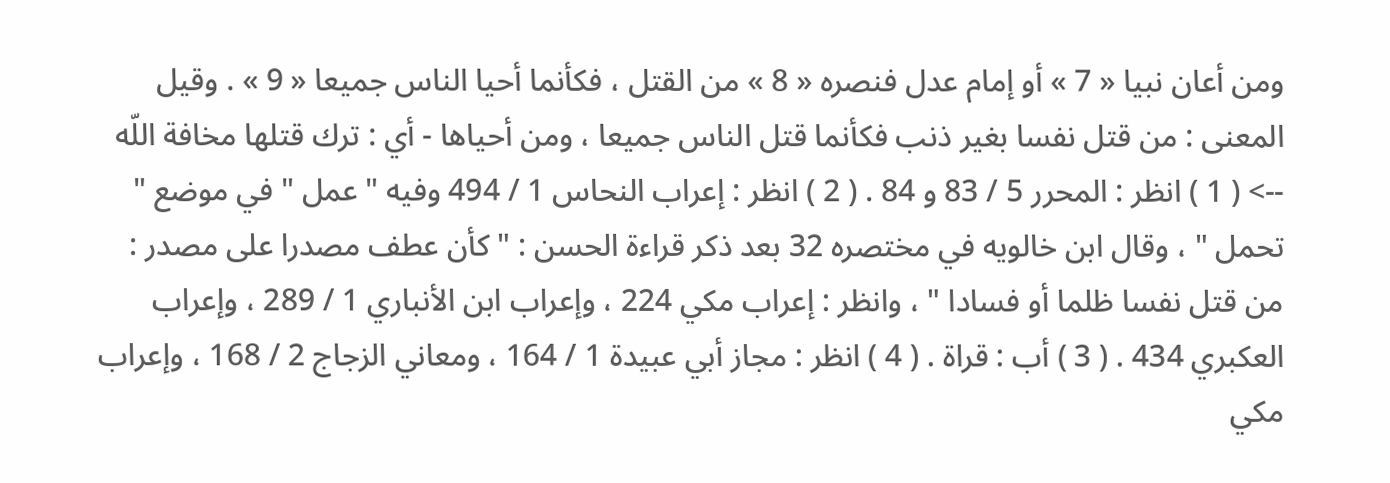ومن أعان نبيا « 7 » أو إمام عدل فنصره « 8 » من القتل ، فكأنما أحيا الناس جميعا « 9 » . وقيل المعنى : من قتل نفسا بغير ذنب فكأنما قتل الناس جميعا ، ومن أحياها - أي : ترك قتلها مخافة اللّه
--> ( 1 ) انظر : المحرر 5 / 83 و 84 . ( 2 ) انظر : إعراب النحاس 1 / 494 وفيه " عمل " في موضع " تحمل " ، وقال ابن خالويه في مختصره 32 بعد ذكر قراءة الحسن : " كأن عطف مصدرا على مصدر : من قتل نفسا ظلما أو فسادا " ، وانظر : إعراب مكي 224 ، وإعراب ابن الأنباري 1 / 289 ، وإعراب العكبري 434 . ( 3 ) أب : قراة . ( 4 ) انظر : مجاز أبي عبيدة 1 / 164 ، ومعاني الزجاج 2 / 168 ، وإعراب مكي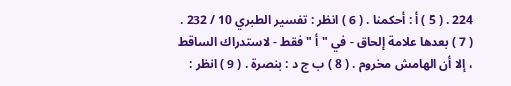224 . ( 5 ) أ : أحكمنا . ( 6 ) انظر : تفسير الطبري 10 / 232 . ( 7 ) بعدها علامة إلحاق - في " أ " فقط - لاستدراك الساقط ، إلا أن الهامش مخروم . ( 8 ) ب ج د : بنصرة . ( 9 ) انظر :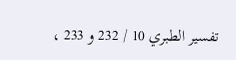تفسير الطبري 10 / 232 و 233 ،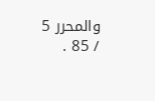والمحرر 5 / 85 .